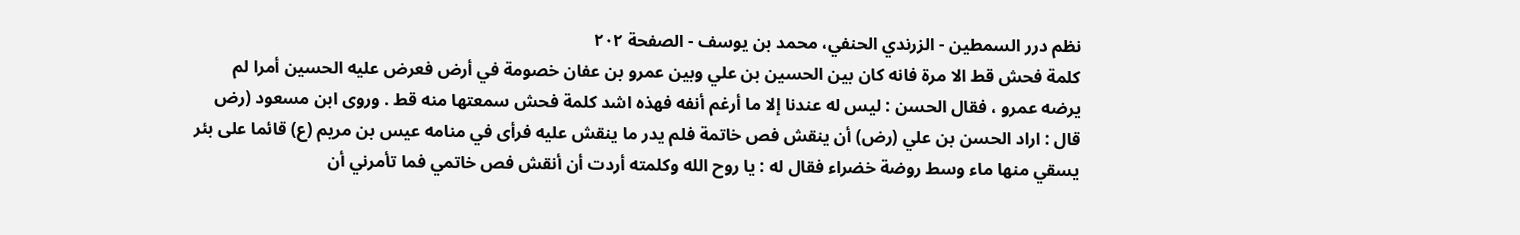نظم درر السمطين - الزرندي الحنفي، محمد بن يوسف - الصفحة ٢٠٢
كلمة فحش قط الا مرة فانه كان بين الحسين بن علي وبين عمرو بن عفان خصومة في أرض فعرض عليه الحسين أمرا لم يرضه عمرو ، فقال الحسن : ليس له عندنا إلا ما أرغم أنفه فهذه اشد كلمة فحش سمعتها منه قط . وروى ابن مسعود (رض قال : اراد الحسن بن علي (رض) أن ينقش فص خاتمة فلم يدر ما ينقش عليه فرأى في منامه عيس بن مريم (ع) قائما على بئر يسقي منها ماء وسط روضة خضراء فقال له : يا روح الله وكلمته أردت أن أنقش فص خاتمي فما تأمرني أن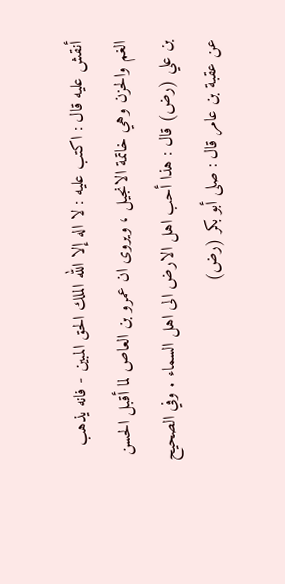أنقش عليه قال : اكتب عليه : لا اله إلا الله الملك الحق المبين - فانه يذهب الغم والحزن وهي خاتمة الانجيل ، ويروى ان عمرو بن العاص لما أقبل الحسن بن علي (رض) قال : هذا أحب اهل الارض الى اهل السماء . وفي الصحيح عن عقبة بن عامر قال : صلى أبو بكر (رض)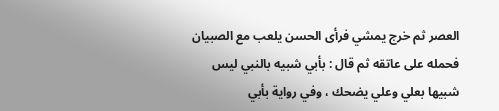العصر ثم خرج يمشي فرأى الحسن يلعب مع الصبيان فحمله على عاتقه ثم قال : بأبي شبيه بالنبي ليس شبيها بعلي وعلي يضحك ، وفي رواية بأبي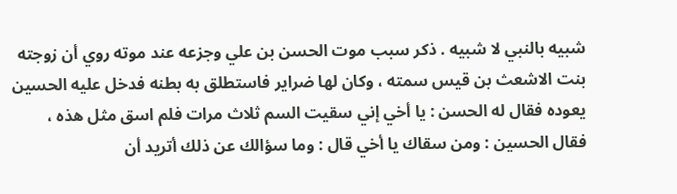شبيه بالنبي لا شبيه . ذكر سبب موت الحسن بن علي وجزعه عند موته روي أن زوجته بنت الاشعث بن قيس سمته ، وكان لها ضراير فاستطلق به بطنه فدخل عليه الحسين يعوده فقال له الحسن : يا أخي إني سقيت السم ثلاث مرات فلم اسق مثل هذه ، فقال الحسين : ومن سقاك يا أخي قال : وما سؤالك عن ذلك أتريد أن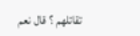تقاتلهم ؟ قال نعم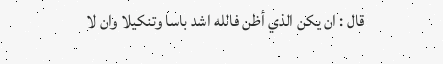قال : ان يكن الذي أظن فالله اشد باسا وتنكيلا وان لا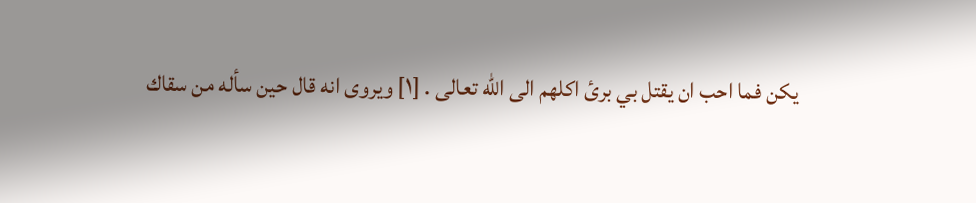يكن فما احب ان يقتل بي برئ اكلهم الى الله تعالى . [١] ويروى انه قال حين سأله من سقاك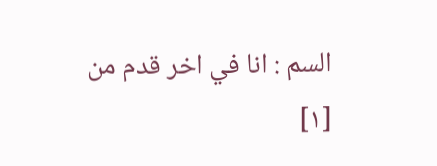السم : انا في اخر قدم من
[١]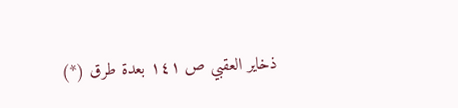ذخاير العقبي ص ١٤١ بعدة طرق (*)